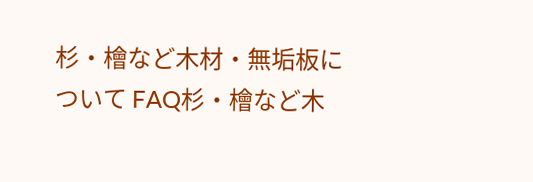杉・檜など木材・無垢板について FAQ杉・檜など木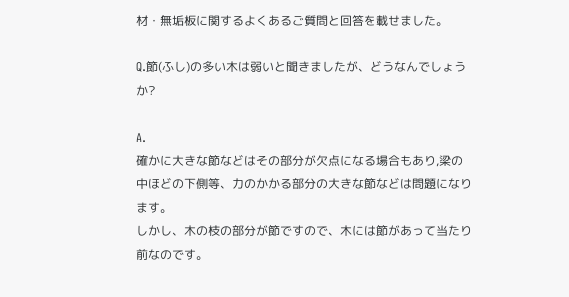材・無垢板に関するよくあるご質問と回答を載せました。

Q.節(ふし)の多い木は弱いと聞きましたが、どうなんでしょうか?

A.
確かに大きな節などはその部分が欠点になる場合もあり,梁の中ほどの下側等、力のかかる部分の大きな節などは問題になります。
しかし、木の枝の部分が節ですので、木には節があって当たり前なのです。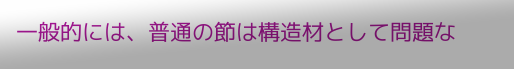一般的には、普通の節は構造材として問題な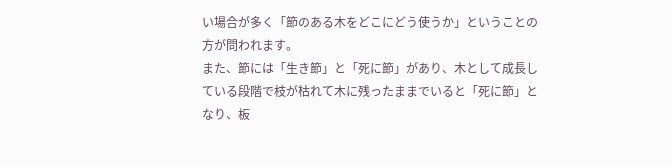い場合が多く「節のある木をどこにどう使うか」ということの方が問われます。
また、節には「生き節」と「死に節」があり、木として成長している段階で枝が枯れて木に残ったままでいると「死に節」となり、板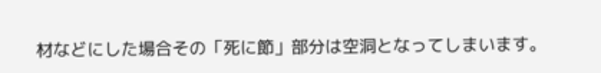材などにした場合その「死に節」部分は空洞となってしまいます。